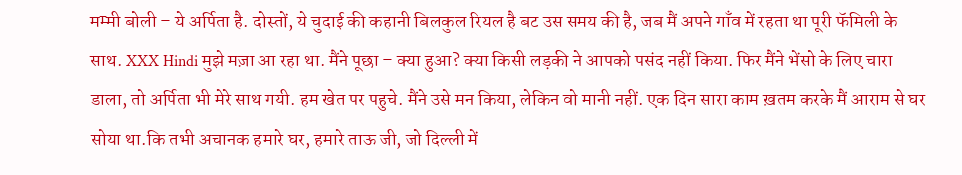मम्मी बोली – ये अर्पिता है. दोस्तों, ये चुदाई की कहानी बिलकुल रियल है बट उस समय की है, जब मैं अपने गाँव में रहता था पूरी फॅमिली के साथ. XXX Hindi मुझे मज़ा आ रहा था. मैंने पूछा – क्या हुआ? क्या किसी लड़की ने आपको पसंद नहीं किया. फिर मैंने भेंसो के लिए चारा डाला, तो अर्पिता भी मेरे साथ गयी. हम खेत पर पहुचे. मैंने उसे मन किया, लेकिन वो मानी नहीं. एक दिन सारा काम ख़तम करके मैं आराम से घर सोया था.कि तभी अचानक हमारे घर, हमारे ताऊ जी, जो दिल्ली में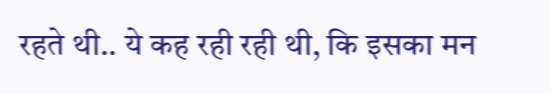रहते थी.. ये कह रही रही थी, कि इसका मन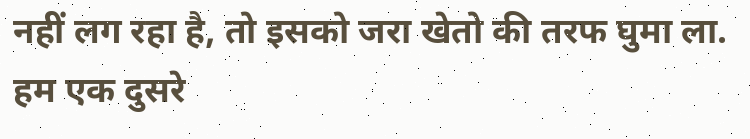नहीं लग रहा है, तो इसको जरा खेतो की तरफ घुमा ला. हम एक दुसरे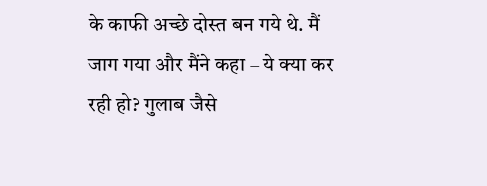के काफी अच्छे दोस्त बन गये थे. मैं जाग गया और मैंने कहा – ये क्या कर रही हो? गुलाब जैसे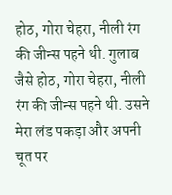होठ, गोरा चेहरा, नीली रंग की जीन्स पहने थी. गुलाब जैसे होठ, गोरा चेहरा, नीली रंग की जीन्स पहने थी. उसने मेरा लंड पकड़ा और अपनी चूत पर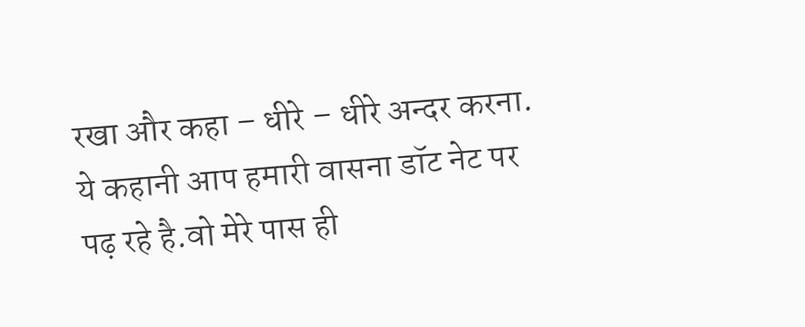रखा और कहा – धीरे – धीरे अन्दर करना. ये कहानी आप हमारी वासना डॉट नेट पर पढ़ रहे है.वो मेरे पास ही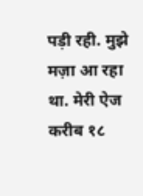पड़ी रही. मुझे मज़ा आ रहा था. मेरी ऐज करीब १८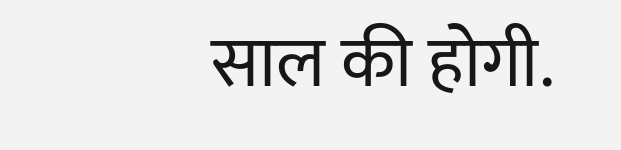साल की होगी.